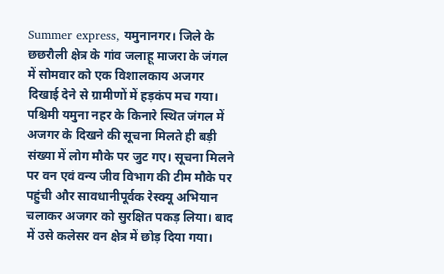Summer express, यमुनानगर। जिले के छछरौली क्षेत्र के गांव जलाहू माजरा के जंगल में सोमवार को एक विशालकाय अजगर दिखाई देने से ग्रामीणों में हड़कंप मच गया। पश्चिमी यमुना नहर के किनारे स्थित जंगल में अजगर के दिखने की सूचना मिलते ही बड़ी संख्या में लोग मौके पर जुट गए। सूचना मिलने पर वन एवं वन्य जीव विभाग की टीम मौके पर पहुंची और सावधानीपूर्वक रेस्क्यू अभियान चलाकर अजगर को सुरक्षित पकड़ लिया। बाद में उसे कलेसर वन क्षेत्र में छोड़ दिया गया।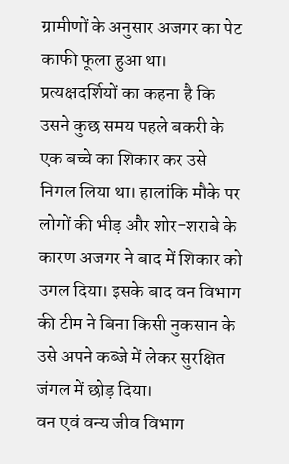ग्रामीणों के अनुसार अजगर का पेट काफी फूला हुआ था। प्रत्यक्षदर्शियों का कहना है कि उसने कुछ समय पहले बकरी के एक बच्चे का शिकार कर उसे निगल लिया था। हालांकि मौके पर लोगों की भीड़ और शोर-शराबे के कारण अजगर ने बाद में शिकार को उगल दिया। इसके बाद वन विभाग की टीम ने बिना किसी नुकसान के उसे अपने कब्जे में लेकर सुरक्षित जंगल में छोड़ दिया।
वन एवं वन्य जीव विभाग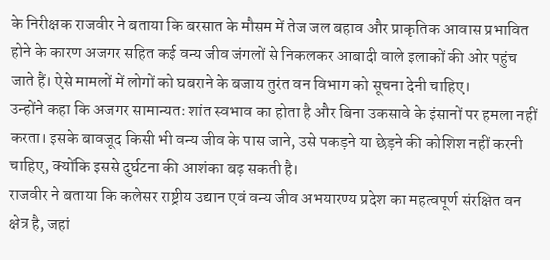के निरीक्षक राजवीर ने बताया कि बरसात के मौसम में तेज जल बहाव और प्राकृतिक आवास प्रभावित होने के कारण अजगर सहित कई वन्य जीव जंगलों से निकलकर आबादी वाले इलाकों की ओर पहुंच जाते हैं। ऐसे मामलों में लोगों को घबराने के बजाय तुरंत वन विभाग को सूचना देनी चाहिए।
उन्होंने कहा कि अजगर सामान्यतः शांत स्वभाव का होता है और बिना उकसावे के इंसानों पर हमला नहीं करता। इसके बावजूद किसी भी वन्य जीव के पास जाने, उसे पकड़ने या छेड़ने की कोशिश नहीं करनी चाहिए, क्योंकि इससे दुर्घटना की आशंका बढ़ सकती है।
राजवीर ने बताया कि कलेसर राष्ट्रीय उद्यान एवं वन्य जीव अभयारण्य प्रदेश का महत्वपूर्ण संरक्षित वन क्षेत्र है, जहां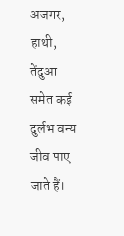अजगर, हाथी, तेंदुआ समेत कई दुर्लभ वन्य जीव पाए जाते हैं।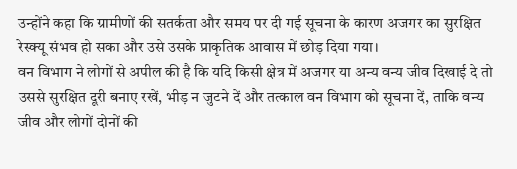उन्होंने कहा कि ग्रामीणों की सतर्कता और समय पर दी गई सूचना के कारण अजगर का सुरक्षित रेस्क्यू संभव हो सका और उसे उसके प्राकृतिक आवास में छोड़ दिया गया।
वन विभाग ने लोगों से अपील की है कि यदि किसी क्षेत्र में अजगर या अन्य वन्य जीव दिखाई दे तो उससे सुरक्षित दूरी बनाए रखें, भीड़ न जुटने दें और तत्काल वन विभाग को सूचना दें, ताकि वन्य जीव और लोगों दोनों की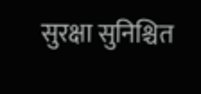सुरक्षा सुनिश्चित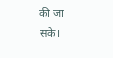की जा सके।